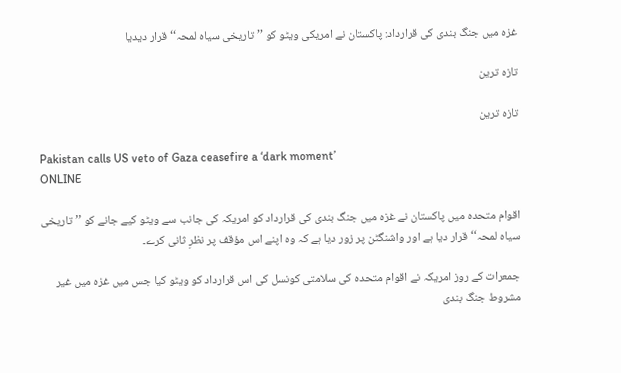غزہ میں جنگ بندی کی قرارداد: پاکستان نے امریکی ویٹو کو ’’تاریخی سیاہ لمحہ‘‘ قرار دیدیا

تازہ ترین

تازہ ترین

Pakistan calls US veto of Gaza ceasefire a ‘dark moment’
ONLINE

اقوام متحدہ میں پاکستان نے غزہ میں جنگ بندی کی قرارداد کو امریکہ کی جانب سے ویٹو کیے جانے کو ’’تاریخی سیاہ لمحہ‘‘ قرار دیا ہے اور واشنگٹن پر زور دیا ہے کہ وہ اپنے اس مؤقف پر نظرِ ثانی کرے۔

جمعرات کے روز امریکہ نے اقوام متحدہ کی سلامتی کونسل کی اس قرارداد کو ویٹو کیا جس میں غزہ میں غیر مشروط جنگ بندی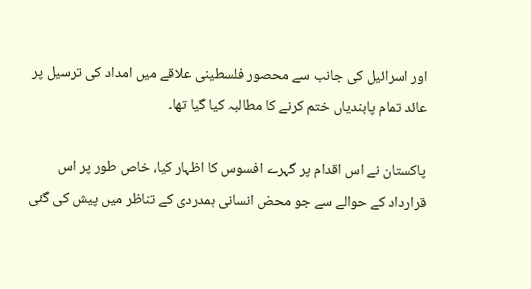اور اسرائیل کی جانب سے محصور فلسطینی علاقے میں امداد کی ترسیل پر عائد تمام پابندیاں ختم کرنے کا مطالبہ کیا گیا تھا۔

پاکستان نے اس اقدام پر گہرے افسوس کا اظہار کیا، خاص طور پر اس قرارداد کے حوالے سے جو محض انسانی ہمدردی کے تناظر میں پیش کی گئی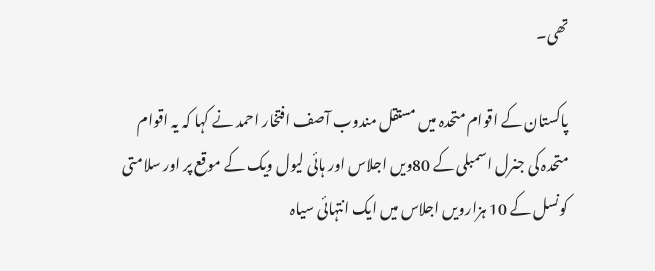تھی۔

پاکستان کے اقوام متحدہ میں مستقل مندوب آصف افتخار احمد نے کہا کہ یہ اقوام متحدہ کی جنرل اسمبلی کے 80ویں اجلاس اور ہائی لیول ویک کے موقع پر اور سلامتی کونسل کے 10 ہزارویں اجلاس میں ایک انتہائی سیاہ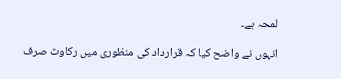لمحہ ہے۔

انہوں نے واضح کیا کہ قرارداد کی منظوری میں رکاوٹ صرف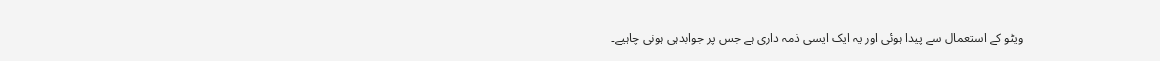ویٹو کے استعمال سے پیدا ہوئی اور یہ ایک ایسی ذمہ داری ہے جس پر جوابدہی ہونی چاہیے۔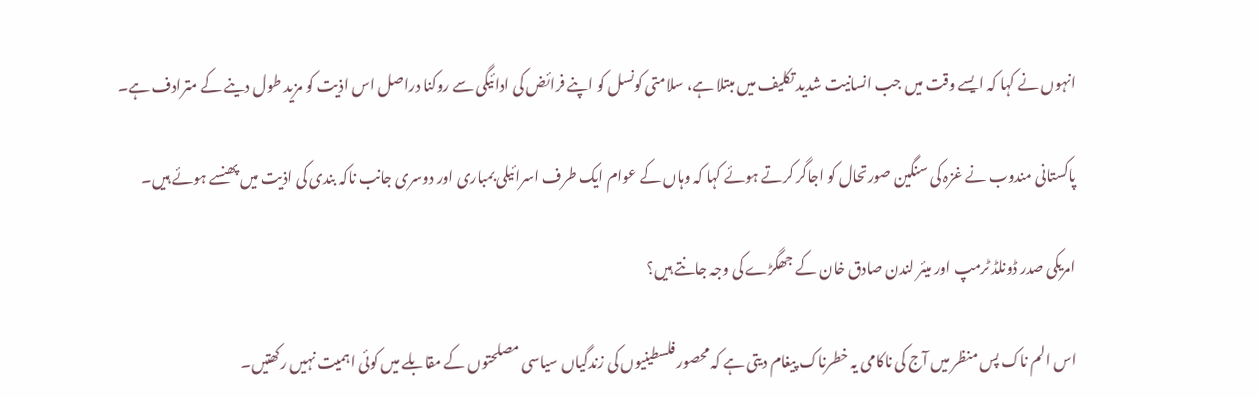انہوں نے کہا کہ ایسے وقت میں جب انسانیت شدید تکلیف میں مبتلا ہے، سلامتی کونسل کو اپنے فرائض کی ادائیگی سے روکنا دراصل اس اذیت کو مزید طول دینے کے مترادف ہے۔

پاکستانی مندوب نے غزہ کی سنگین صورتحال کو اجاگر کرتے ہوئے کہا کہ وہاں کے عوام ایک طرف اسرائیلی بمباری اور دوسری جانب ناکہ بندی کی اذیت میں پھنسے ہوئے ہیں۔

امریکی صدر ڈونلڈ ٹرمپ اور میئر لندن صادق خان کے جھگڑے کی وجہ جانتے ہیں؟

اس الم ناک پس منظر میں آج کی ناکامی یہ خطرناک پیغام دیتی ہے کہ محصور فلسطینیوں کی زندگیاں سیاسی مصلحتوں کے مقابلے میں کوئی اہمیت نہیں رکھتیں۔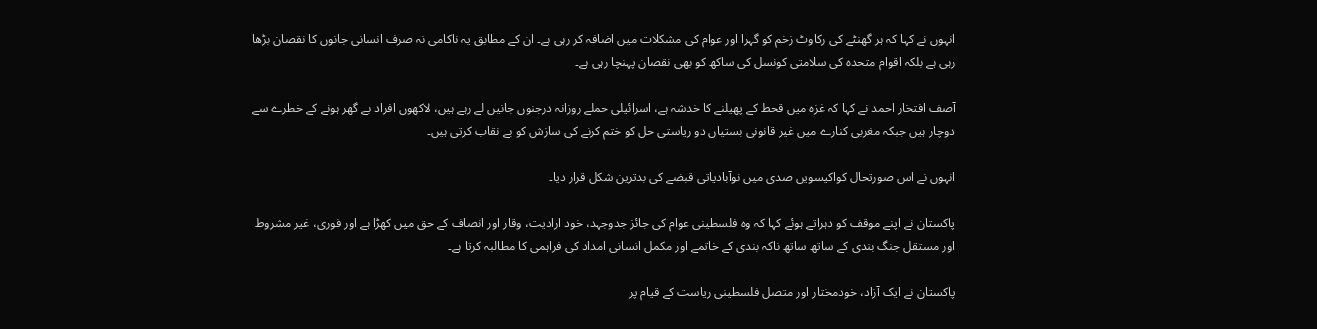انہوں نے کہا کہ ہر گھنٹے کی رکاوٹ زخم کو گہرا اور عوام کی مشکلات میں اضافہ کر رہی ہے۔ ان کے مطابق یہ ناکامی نہ صرف انسانی جانوں کا نقصان بڑھا رہی ہے بلکہ اقوام متحدہ کی سلامتی کونسل کی ساکھ کو بھی نقصان پہنچا رہی ہے۔

آصف افتخار احمد نے کہا کہ غزہ میں قحط کے پھیلنے کا خدشہ ہے، اسرائیلی حملے روزانہ درجنوں جانیں لے رہے ہیں، لاکھوں افراد بے گھر ہونے کے خطرے سے دوچار ہیں جبکہ مغربی کنارے میں غیر قانونی بستیاں دو ریاستی حل کو ختم کرنے کی سازش کو بے نقاب کرتی ہیں۔

انہوں نے اس صورتحال کواکیسویں صدی میں نوآبادیاتی قبضے کی بدترین شکل قرار دیا۔

پاکستان نے اپنے موقف کو دہراتے ہوئے کہا کہ وہ فلسطینی عوام کی جائز جدوجہد، خود ارادیت، وقار اور انصاف کے حق میں کھڑا ہے اور فوری، غیر مشروط اور مستقل جنگ بندی کے ساتھ ساتھ ناکہ بندی کے خاتمے اور مکمل انسانی امداد کی فراہمی کا مطالبہ کرتا ہے۔

پاکستان نے ایک آزاد، خودمختار اور متصل فلسطینی ریاست کے قیام پر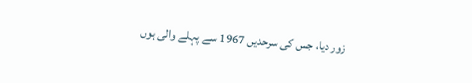زور دیا، جس کی سرحدیں 1967 سے پہلے والی ہوں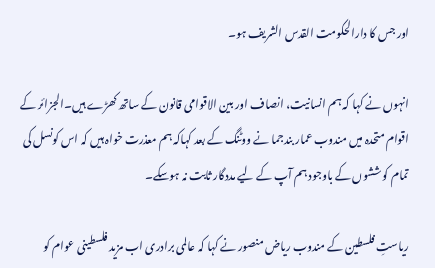اور جس کا دارالحکومت القدس الشریف ہو۔

انہوں نے کہا کہ ہم انسانیت، انصاف اور بین الاقوامی قانون کے ساتھ کھڑے ہیں۔الجزائر کے اقوام متحدہ میں مندوب عمار بندجما نے ووٹنگ کے بعد کہاکہ ہم معذرت خواہ ہیں کہ اس کونسل کی تمام کوششوں کے باوجود ہم آپ کے لیے مددگار ثابت نہ ہوسکے۔

ریاستِ فلسطین کے مندوب ریاض منصور نے کہا کہ عالمی برادری اب مزید فلسطینی عوام کو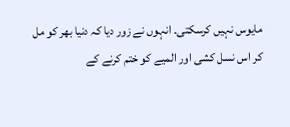مایوس نہیں کرسکتی۔ انہوں نے زور دیا کہ دنیا بھر کو مل کر اس نسل کشی اور المیے کو ختم کرنے کے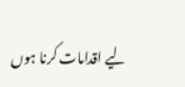لیے اقدامات کرنا ہوں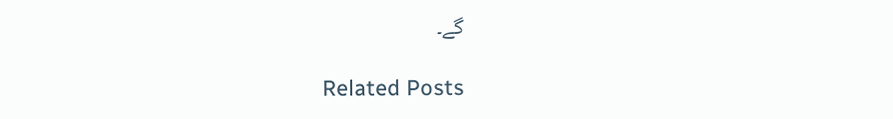گے۔

Related Posts